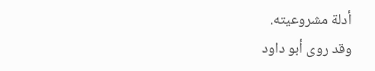أدلة مشروعيته.
وقد روى أبو داود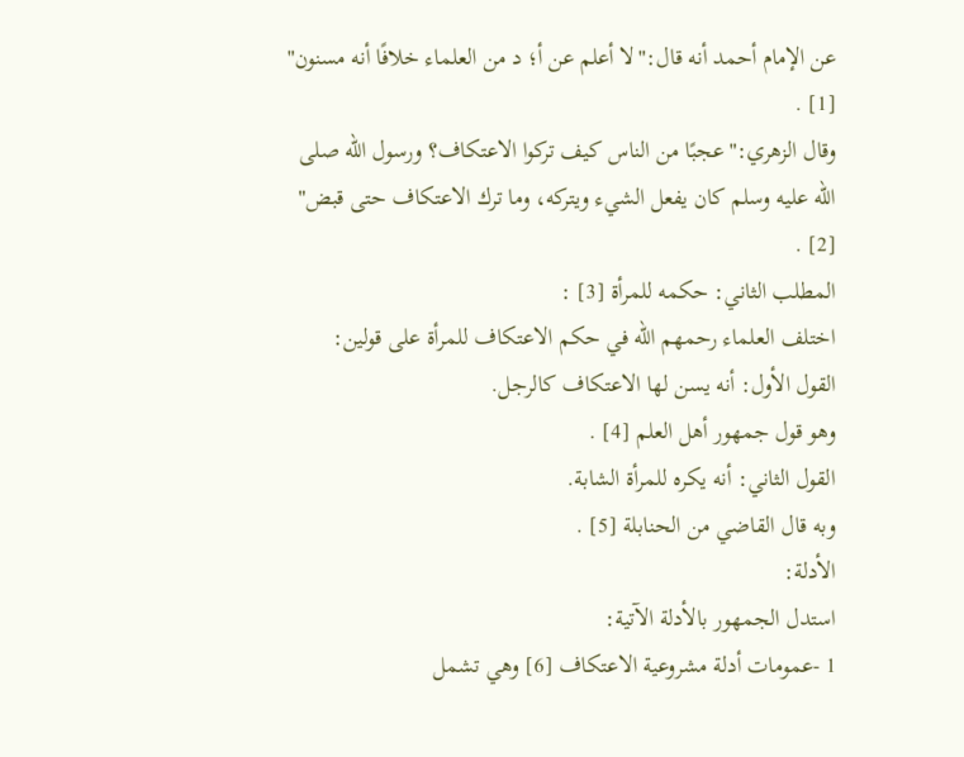عن الإمام أحمد أنه قال:"لا أعلم عن أ؛ د من العلماء خلافًا أنه مسنون" [1] .
وقال الزهري:"عجبًا من الناس كيف تركوا الاعتكاف؟ ورسول الله صلى الله عليه وسلم كان يفعل الشيء ويتركه، وما ترك الاعتكاف حتى قبض" [2] .
المطلب الثاني: حكمه للمرأة [3] :
اختلف العلماء رحمهم الله في حكم الاعتكاف للمرأة على قولين:
القول الأول: أنه يسن لها الاعتكاف كالرجل.
وهو قول جمهور أهل العلم [4] .
القول الثاني: أنه يكره للمرأة الشابة.
وبه قال القاضي من الحنابلة [5] .
الأدلة:
استدل الجمهور بالأدلة الآتية:
1 -عمومات أدلة مشروعية الاعتكاف [6] وهي تشمل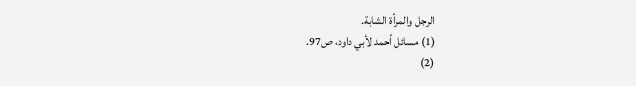الرجل والمرأة الشابة.
(1) مسائل أحمد لأبي داود، ص97.
(2)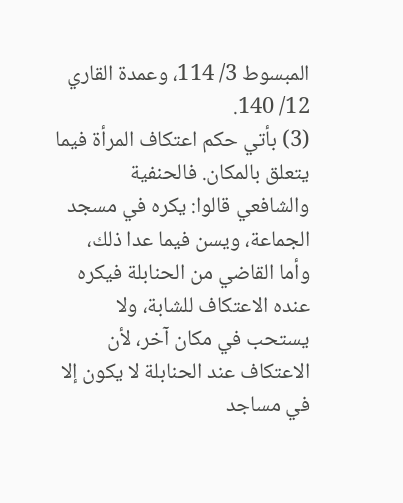المبسوط 3/ 114، وعمدة القاري 12/ 140.
(3) بأتي حكم اعتكاف المرأة فيما يتعلق بالمكان. فالحنفية والشافعي قالوا: يكره في مسجد الجماعة، ويسن فيما عدا ذلك، وأما القاضي من الحنابلة فيكره عنده الاعتكاف للشابة، ولا يستحب في مكان آخر، لأن الاعتكاف عند الحنابلة لا يكون إلا في مساجد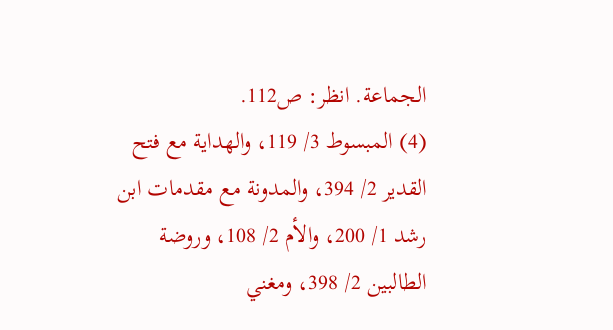الجماعة. انظر: ص112.
(4) المبسوط 3/ 119، والهداية مع فتح القدير 2/ 394، والمدونة مع مقدمات ابن رشد 1/ 200، والأم 2/ 108، وروضة الطالبين 2/ 398، ومغني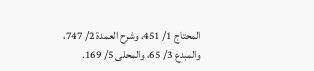المحتاج 1/ 451، وشرح العمدة 2/ 747، والمبدع 3/ 65، والمحلى 5/ 169.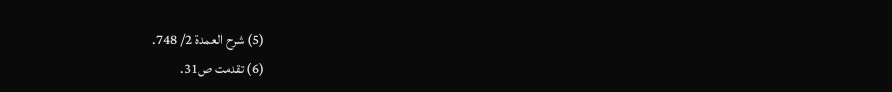(5) شرح العمدة 2/ 748.
(6) تقدمت ص31.